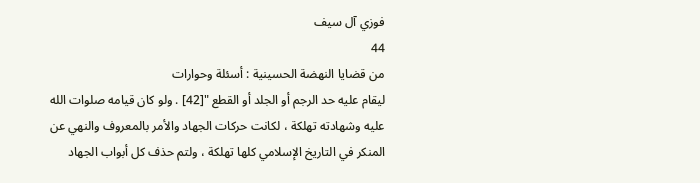فوزي آل سيف
44
من قضايا النهضة الحسينية : أسئلة وحوارات
ليقام عليه حد الرجم أو الجلد أو القطع "[42] . ولو كان قيامه صلوات الله عليه وشهادته تهلكة ، لكانت حركات الجهاد والأمر بالمعروف والنهي عن المنكر في التاريخ الإسلامي كلها تهلكة ، ولتم حذف كل أبواب الجهاد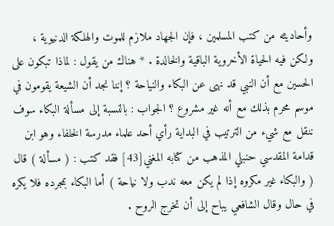وأحاديثه من كتب المسلمين ، فإن الجهاد ملازم للموت والهلكة الدنيوية ، ولكن فيه الحياة الأخروية الباقية والخالدة . * هناك من يقول : لماذا تبكون على الحسين مع أن النبي قد نهى عن البكاء والنياحة ؟ إننا نجد أن الشيعة يقومون في موسم محرم بذلك مع أنه غير مشروع ؟ الجواب : بالنسبة إلى مسألة البكاء سوف ننقل مع شيء من الترتيب في البداية رأي أحد علماء مدرسة الخلفاء وهو ابن قدامة المقدسي حنبلي المذهب من كتابه المغني[43] فقد كتب : ( مسألة ) قال ( والبكاء غير مكروه إذا لم يكن معه ندب ولا نياحة ) أما البكاء بمجرده فلا يكره في حال وقال الشافعي يباح إلى أن تخرج الروح .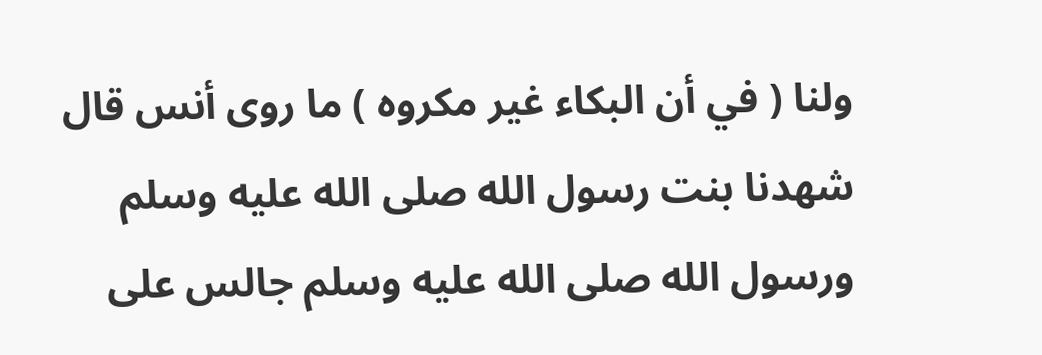ولنا ( في أن البكاء غير مكروه ) ما روى أنس قال شهدنا بنت رسول الله صلى الله عليه وسلم ورسول الله صلى الله عليه وسلم جالس على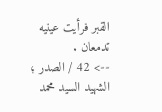القبر فرأيت عينيه تدمعان .
--> 42 / الصدر ؛ الشهيد السيد محمد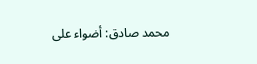محمد صادق: أضواء على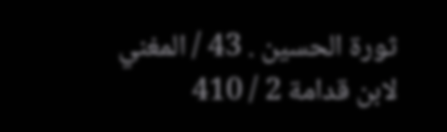ثورة الحسين . 43 / المغني لابن قدامة 2 / 410